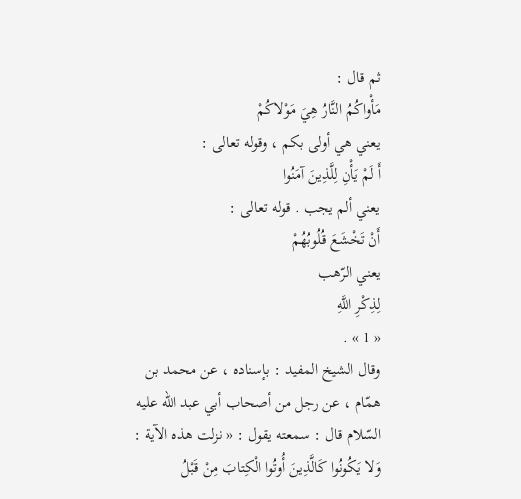ثم قال :
مَأْواكُمُ النَّارُ هِيَ مَوْلاكُمْ
يعني هي أولى بكم ، وقوله تعالى :
أَ لَمْ يَأْنِ لِلَّذِينَ آمَنُوا
يعني ألم يجب . قوله تعالى :
أَنْ تَخْشَعَ قُلُوبُهُمْ
يعني الرّهب
لِذِكْرِ اللَّهِ
« 1 » .
وقال الشيخ المفيد : بإسناده ، عن محمد بن همّام ، عن رجل من أصحاب أبي عبد اللّه عليه السّلام قال : سمعته يقول : « نزلت هذه الآية :
وَلا يَكُونُوا كَالَّذِينَ أُوتُوا الْكِتابَ مِنْ قَبْلُ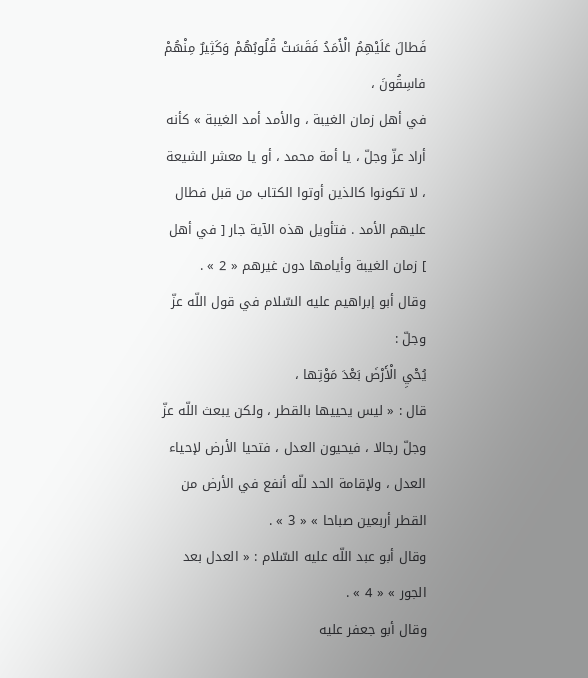فَطالَ عَلَيْهِمُ الْأَمَدُ فَقَسَتْ قُلُوبُهُمْ وَكَثِيرٌ مِنْهُمْ فاسِقُونَ ،
في أهل زمان الغيبة ، والأمد أمد الغيبة » كأنه أراد عزّ وجلّ ، يا أمة محمد ، أو يا معشر الشيعة ، لا تكونوا كالذين أوتوا الكتاب من قبل فطال عليهم الأمد . فتأويل هذه الآية جار [ في أهل ] زمان الغيبة وأيامها دون غيرهم « 2 » .
وقال أبو إبراهيم عليه السّلام في قول اللّه عزّ وجلّ :
يُحْيِ الْأَرْضَ بَعْدَ مَوْتِها ،
قال : « ليس يحييها بالقطر ، ولكن يبعث اللّه عزّ وجلّ رجالا ، فيحيون العدل ، فتحيا الأرض لإحياء العدل ، ولإقامة الحد للّه أنفع في الأرض من القطر أربعين صباحا » « 3 » .
وقال أبو عبد اللّه عليه السّلام : « العدل بعد الجور » « 4 » .
وقال أبو جعفر عليه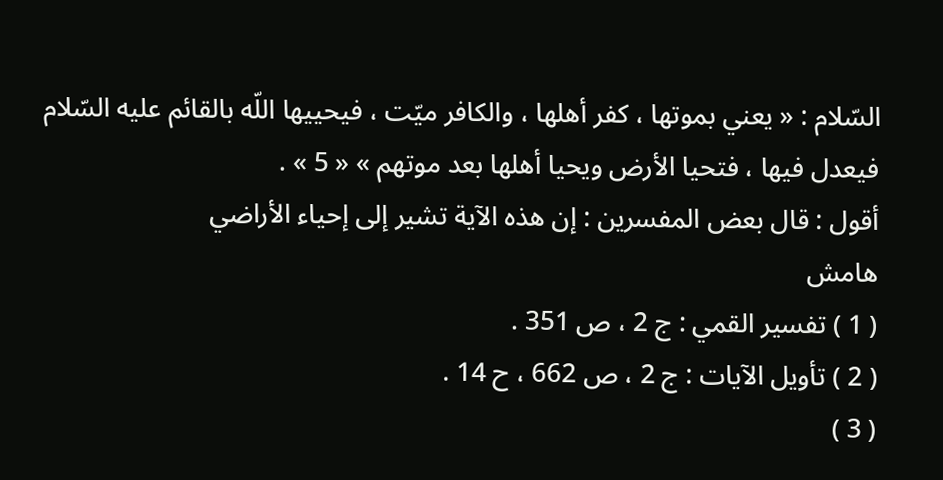السّلام : « يعني بموتها ، كفر أهلها ، والكافر ميّت ، فيحييها اللّه بالقائم عليه السّلام فيعدل فيها ، فتحيا الأرض ويحيا أهلها بعد موتهم » « 5 » .
أقول : قال بعض المفسرين : إن هذه الآية تشير إلى إحياء الأراضي
هامش
( 1 ) تفسير القمي : ج 2 ، ص 351 .
( 2 ) تأويل الآيات : ج 2 ، ص 662 ، ح 14 .
( 3 )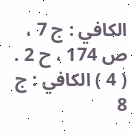الكافي : ج 7 ، ص 174 ، ح 2 .
( 4 ) الكافي : ج 8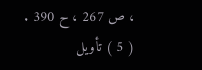، ص 267 ، ح 390 .
( 5 ) تأويل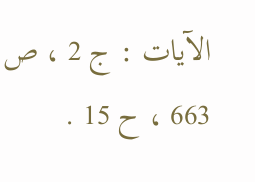الآيات : ج 2 ، ص 663 ، ح 15 .